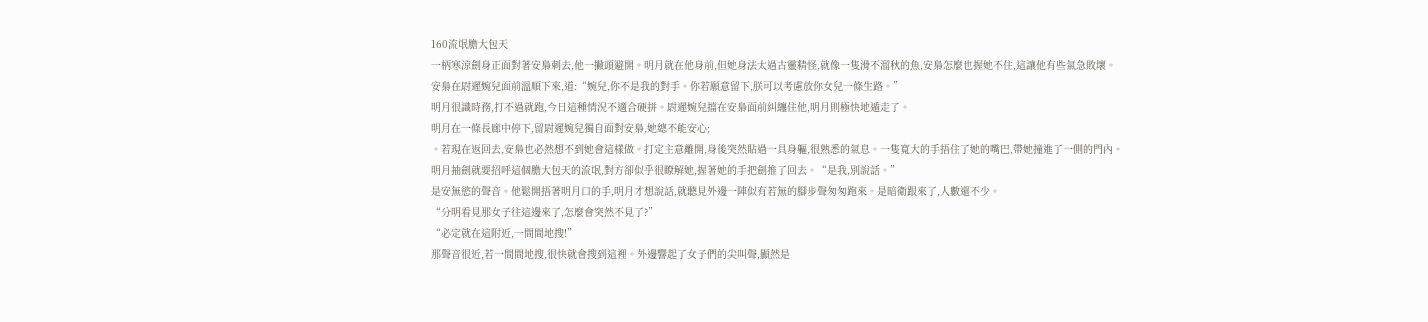160流氓膽大包天
一柄寒涼劍身正面對著安梟刺去,他一撇頭避開。明月就在他身前,但她身法太過古靈精怪,就像一隻滑不溜秋的魚,安梟怎麼也握她不住,這讓他有些氣急敗壞。
安梟在尉遲婉兒面前溫順下來,道:“婉兒,你不是我的對手。你若願意留下,朕可以考慮放你女兒一條生路。”
明月很識時務,打不過就跑,今日這種情況不適合硬拼。尉遲婉兒擋在安梟面前糾纏住他,明月則極快地遁走了。
明月在一條長廊中停下,留尉遲婉兒獨自面對安梟,她總不能安心;
。若現在返回去,安梟也必然想不到她會這樣做。打定主意離開,身後突然貼過一具身軀,很熟悉的氣息。一隻寬大的手捂住了她的嘴巴,帶她撞進了一側的門內。
明月抽劍就要招呼這個膽大包天的流氓,對方卻似乎很瞭解她,握著她的手把劍推了回去。“是我,別說話。”
是安無慾的聲音。他鬆開捂著明月口的手,明月才想說話,就聽見外邊一陣似有若無的腳步聲匆匆跑來。是暗衛跟來了,人數還不少。
“分明看見那女子往這邊來了,怎麼會突然不見了?”
“必定就在這附近,一間間地搜!”
那聲音很近,若一間間地搜,很快就會搜到這裡。外邊響起了女子們的尖叫聲,顯然是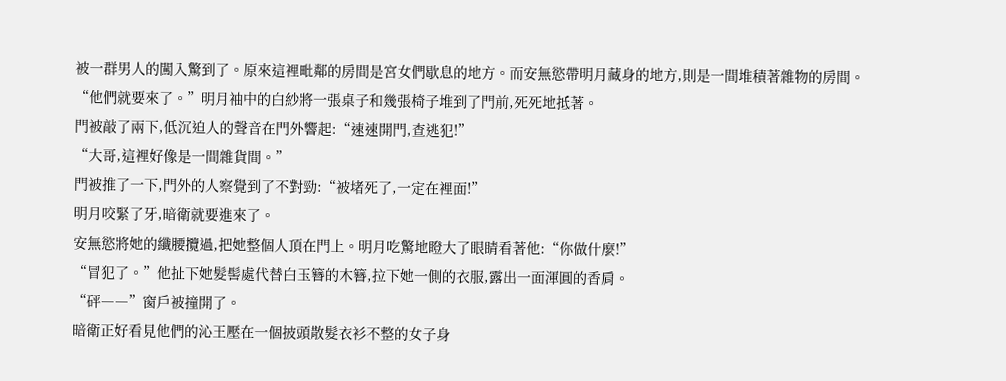被一群男人的闖入驚到了。原來這裡毗鄰的房間是宮女們歇息的地方。而安無慾帶明月藏身的地方,則是一間堆積著雜物的房間。
“他們就要來了。”明月袖中的白紗將一張桌子和幾張椅子堆到了門前,死死地抵著。
門被敲了兩下,低沉迫人的聲音在門外響起:“速速開門,查逃犯!”
“大哥,這裡好像是一間雜貨間。”
門被推了一下,門外的人察覺到了不對勁:“被堵死了,一定在裡面!”
明月咬緊了牙,暗衛就要進來了。
安無慾將她的纖腰攬過,把她整個人頂在門上。明月吃驚地瞪大了眼睛看著他:“你做什麼!”
“冒犯了。”他扯下她髮髻處代替白玉簪的木簪,拉下她一側的衣服,露出一面渾圓的香肩。
“砰――”窗戶被撞開了。
暗衛正好看見他們的沁王壓在一個披頭散髮衣衫不整的女子身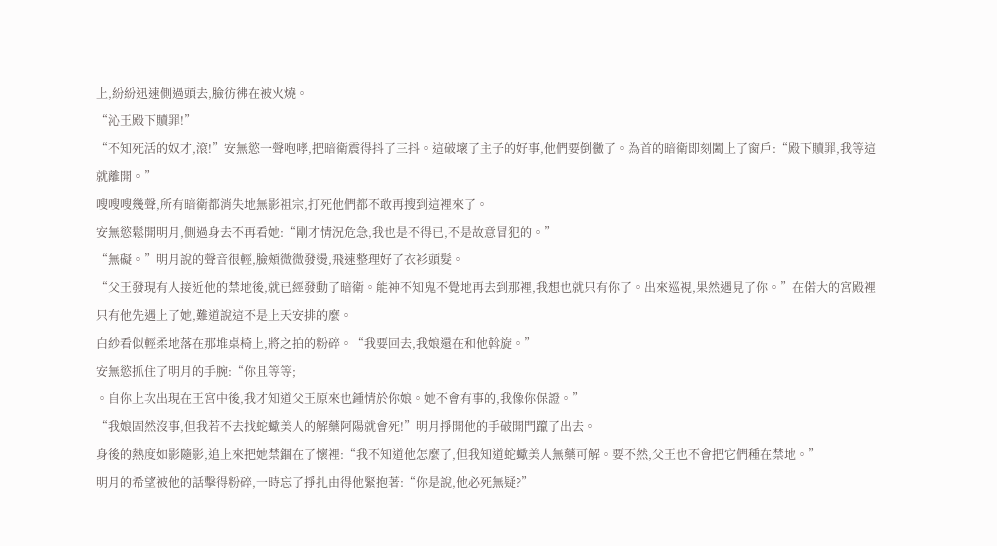上,紛紛迅速側過頭去,臉彷彿在被火燒。
“沁王殿下贖罪!”
“不知死活的奴才,滾!”安無慾一聲咆哮,把暗衛震得抖了三抖。這破壞了主子的好事,他們要倒黴了。為首的暗衛即刻闔上了窗戶:“殿下贖罪,我等這就離開。”
嗖嗖嗖幾聲,所有暗衛都消失地無影祖宗,打死他們都不敢再搜到這裡來了。
安無慾鬆開明月,側過身去不再看她:“剛才情況危急,我也是不得已,不是故意冒犯的。”
“無礙。”明月說的聲音很輕,臉頰微微發燙,飛速整理好了衣衫頭髮。
“父王發現有人接近他的禁地後,就已經發動了暗衛。能神不知鬼不覺地再去到那裡,我想也就只有你了。出來巡視,果然遇見了你。”在偌大的宮殿裡只有他先遇上了她,難道說這不是上天安排的麼。
白紗看似輕柔地落在那堆桌椅上,將之拍的粉碎。“我要回去,我娘還在和他斡旋。”
安無慾抓住了明月的手腕:“你且等等;
。自你上次出現在王宮中後,我才知道父王原來也鍾情於你娘。她不會有事的,我像你保證。”
“我娘固然沒事,但我若不去找蛇蠍美人的解藥阿陽就會死!”明月掙開他的手破開門躥了出去。
身後的熱度如影隨影,追上來把她禁錮在了懷裡:“我不知道他怎麼了,但我知道蛇蠍美人無藥可解。要不然,父王也不會把它們種在禁地。”
明月的希望被他的話擊得粉碎,一時忘了掙扎由得他緊抱著:“你是說,他必死無疑?”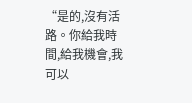“是的,沒有活路。你給我時間,給我機會,我可以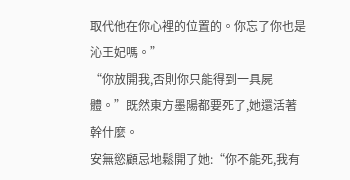取代他在你心裡的位置的。你忘了你也是沁王妃嗎。”
“你放開我,否則你只能得到一具屍體。”既然東方墨陽都要死了,她還活著幹什麼。
安無慾顧忌地鬆開了她:“你不能死,我有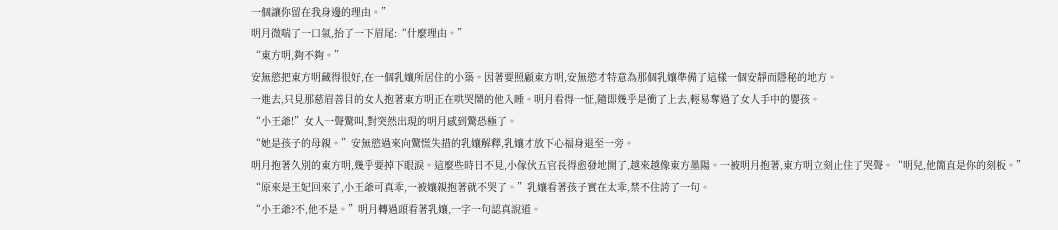一個讓你留在我身邊的理由。”
明月微喘了一口氣,抬了一下眉尾:“什麼理由。”
“東方明,夠不夠。”
安無慾把東方明藏得很好,在一個乳孃所居住的小築。因著要照顧東方明,安無慾才特意為那個乳孃準備了這樣一個安靜而隱秘的地方。
一進去,只見那慈眉善目的女人抱著東方明正在哄哭鬧的他入睡。明月看得一怔,隨即幾乎是衝了上去,輕易奪過了女人手中的嬰孩。
“小王爺!”女人一聲驚叫,對突然出現的明月感到驚恐極了。
“她是孩子的母親。”安無慾過來向驚慌失措的乳孃解釋,乳孃才放下心福身退至一旁。
明月抱著久別的東方明,幾乎要掉下眼淚。這麼些時日不見,小傢伙五官長得愈發地開了,越來越像東方墨陽。一被明月抱著,東方明立刻止住了哭聲。“明兒,他簡直是你的刻板。”
“原來是王妃回來了,小王爺可真乖,一被孃親抱著就不哭了。”乳孃看著孩子實在太乖,禁不住誇了一句。
“小王爺?不,他不是。”明月轉過頭看著乳孃,一字一句認真說道。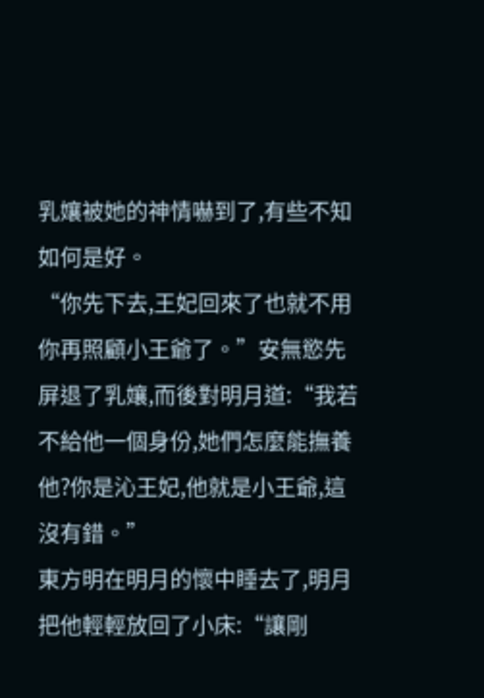乳孃被她的神情嚇到了,有些不知如何是好。
“你先下去,王妃回來了也就不用你再照顧小王爺了。”安無慾先屏退了乳孃,而後對明月道:“我若不給他一個身份,她們怎麼能撫養他?你是沁王妃,他就是小王爺,這沒有錯。”
東方明在明月的懷中睡去了,明月把他輕輕放回了小床:“讓剛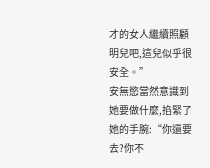才的女人繼續照顧明兒吧,這兒似乎很安全。”
安無慾當然意識到她要做什麼,掐緊了她的手腕:“你還要去?你不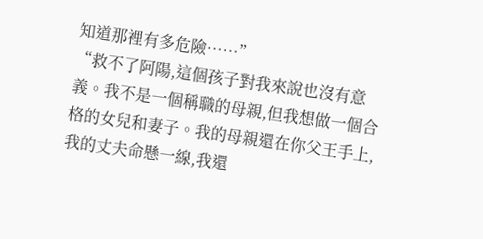知道那裡有多危險……”
“救不了阿陽,這個孩子對我來說也沒有意義。我不是一個稱職的母親,但我想做一個合格的女兒和妻子。我的母親還在你父王手上,我的丈夫命懸一線,我還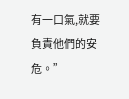有一口氣,就要負責他們的安危。”